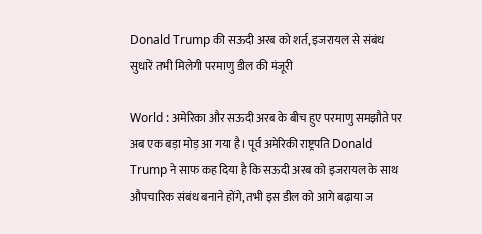Donald Trump की सऊदी अरब को शर्त, इजरायल से संबंध सुधारें तभी मिलेगी परमाणु डील की मंजूरी

World : अमेरिका और सऊदी अरब के बीच हुए परमाणु समझौते पर अब एक बड़ा मोड़ आ गया है। पूर्व अमेरिकी राष्ट्रपति Donald Trump ने साफ कह दिया है कि सऊदी अरब को इजरायल के साथ औपचारिक संबंध बनाने होंगे, तभी इस डील को आगे बढ़ाया ज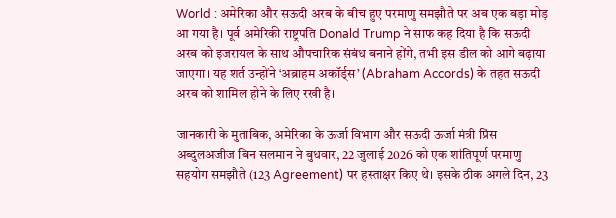World : अमेरिका और सऊदी अरब के बीच हुए परमाणु समझौते पर अब एक बड़ा मोड़ आ गया है। पूर्व अमेरिकी राष्ट्रपति Donald Trump ने साफ कह दिया है कि सऊदी अरब को इजरायल के साथ औपचारिक संबंध बनाने होंगे, तभी इस डील को आगे बढ़ाया जाएगा। यह शर्त उन्होंने ‘अब्राहम अकॉर्ड्स’ (Abraham Accords) के तहत सऊदी अरब को शामिल होने के लिए रखी है।

जानकारी के मुताबिक, अमेरिका के ऊर्जा विभाग और सऊदी ऊर्जा मंत्री प्रिंस अब्दुलअजीज बिन सलमान ने बुधवार, 22 जुलाई 2026 को एक शांतिपूर्ण परमाणु सहयोग समझौते (123 Agreement) पर हस्ताक्षर किए थे। इसके ठीक अगले दिन, 23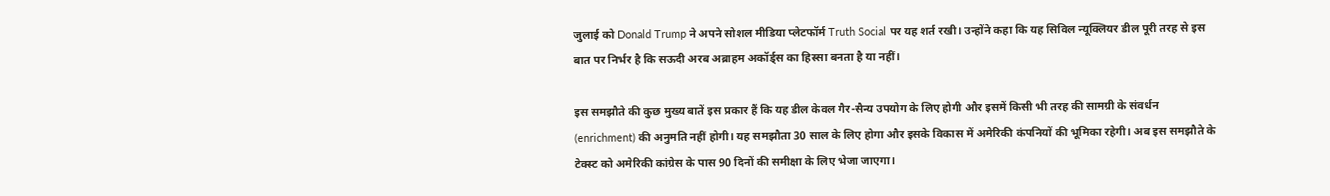जुलाई को Donald Trump ने अपने सोशल मीडिया प्लेटफॉर्म Truth Social पर यह शर्त रखी। उन्होंने कहा कि यह सिविल न्यूक्लियर डील पूरी तरह से इस बात पर निर्भर है कि सऊदी अरब अब्राहम अकॉर्ड्स का हिस्सा बनता है या नहीं।

इस समझौते की कुछ मुख्य बातें इस प्रकार हैं कि यह डील केवल गैर-सैन्य उपयोग के लिए होगी और इसमें किसी भी तरह की सामग्री के संवर्धन (enrichment) की अनुमति नहीं होगी। यह समझौता 30 साल के लिए होगा और इसके विकास में अमेरिकी कंपनियों की भूमिका रहेगी। अब इस समझौते के टेक्स्ट को अमेरिकी कांग्रेस के पास 90 दिनों की समीक्षा के लिए भेजा जाएगा।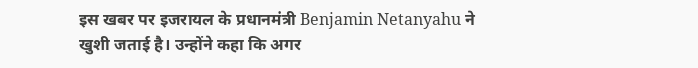इस खबर पर इजरायल के प्रधानमंत्री Benjamin Netanyahu ने खुशी जताई है। उन्होंने कहा कि अगर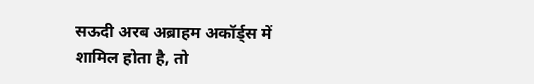सऊदी अरब अब्राहम अकॉर्ड्स में शामिल होता है, तो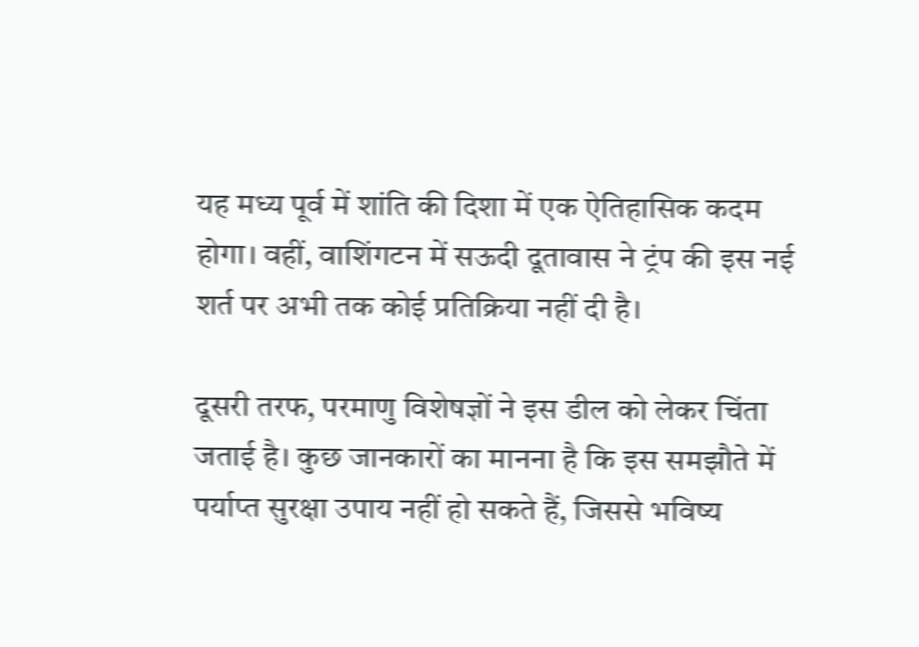यह मध्य पूर्व में शांति की दिशा में एक ऐतिहासिक कदम होगा। वहीं, वाशिंगटन में सऊदी दूतावास ने ट्रंप की इस नई शर्त पर अभी तक कोई प्रतिक्रिया नहीं दी है।

दूसरी तरफ, परमाणु विशेषज्ञों ने इस डील को लेकर चिंता जताई है। कुछ जानकारों का मानना है कि इस समझौते में पर्याप्त सुरक्षा उपाय नहीं हो सकते हैं, जिससे भविष्य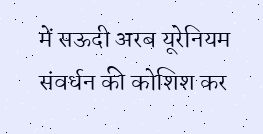में सऊदी अरब यूरेनियम संवर्धन की कोशिश कर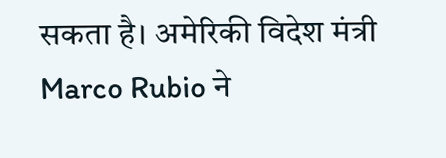सकता है। अमेरिकी विदेश मंत्री Marco Rubio ने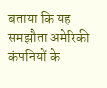बताया कि यह समझौता अमेरिकी कंपनियों के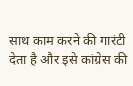साथ काम करने की गारंटी देता है और इसे कांग्रेस की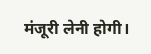मंजूरी लेनी होगी।